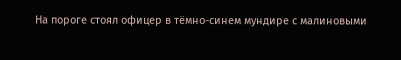На пороге стоял офицер в тёмно-синем мундире с малиновыми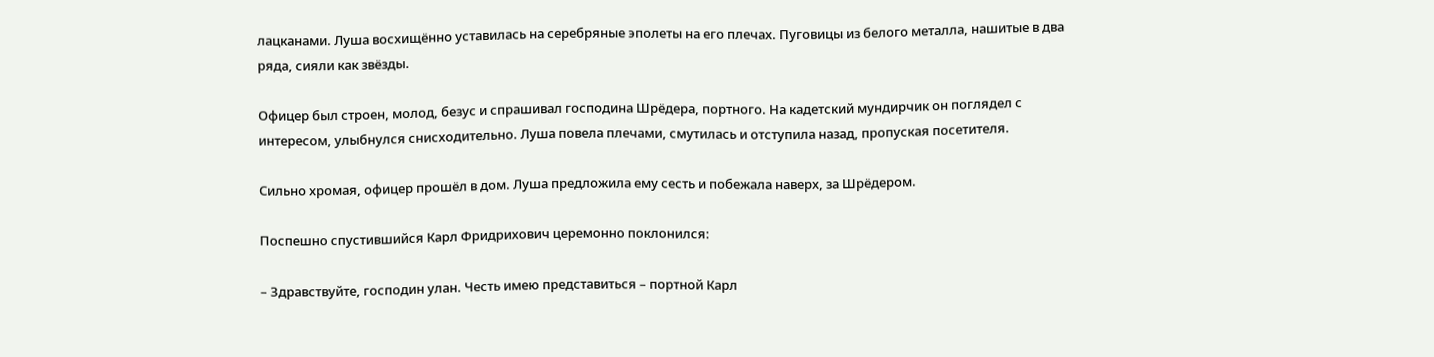лацканами. Луша восхищённо уставилась на серебряные эполеты на его плечах. Пуговицы из белого металла, нашитые в два ряда, сияли как звёзды.

Офицер был строен, молод, безус и спрашивал господина Шрёдера, портного. На кадетский мундирчик он поглядел с интересом, улыбнулся снисходительно. Луша повела плечами, смутилась и отступила назад, пропуская посетителя.

Сильно хромая, офицер прошёл в дом. Луша предложила ему сесть и побежала наверх, за Шрёдером.

Поспешно спустившийся Карл Фридрихович церемонно поклонился:

– Здравствуйте, господин улан. Честь имею представиться – портной Карл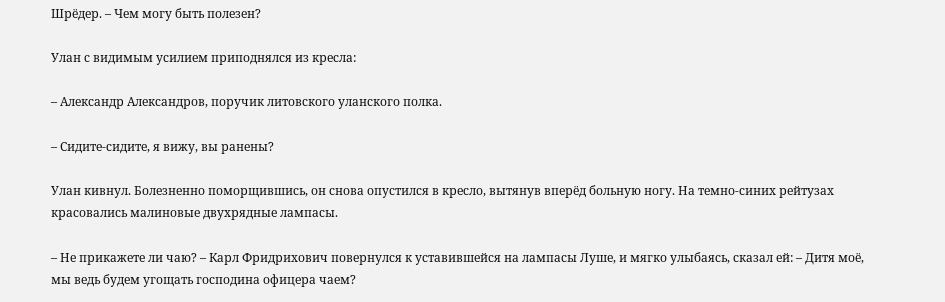Шрёдер. – Чем могу быть полезен?

Улан с видимым усилием приподнялся из кресла:

– Александр Александров, поручик литовского уланского полка.

– Сидите-сидите, я вижу, вы ранены?

Улан кивнул. Болезненно поморщившись, он снова опустился в кресло, вытянув вперёд больную ногу. На темно-синих рейтузах красовались малиновые двухрядные лампасы.

– Не прикажете ли чаю? – Карл Фридрихович повернулся к уставившейся на лампасы Луше, и мягко улыбаясь, сказал ей: – Дитя моё, мы ведь будем угощать господина офицера чаем?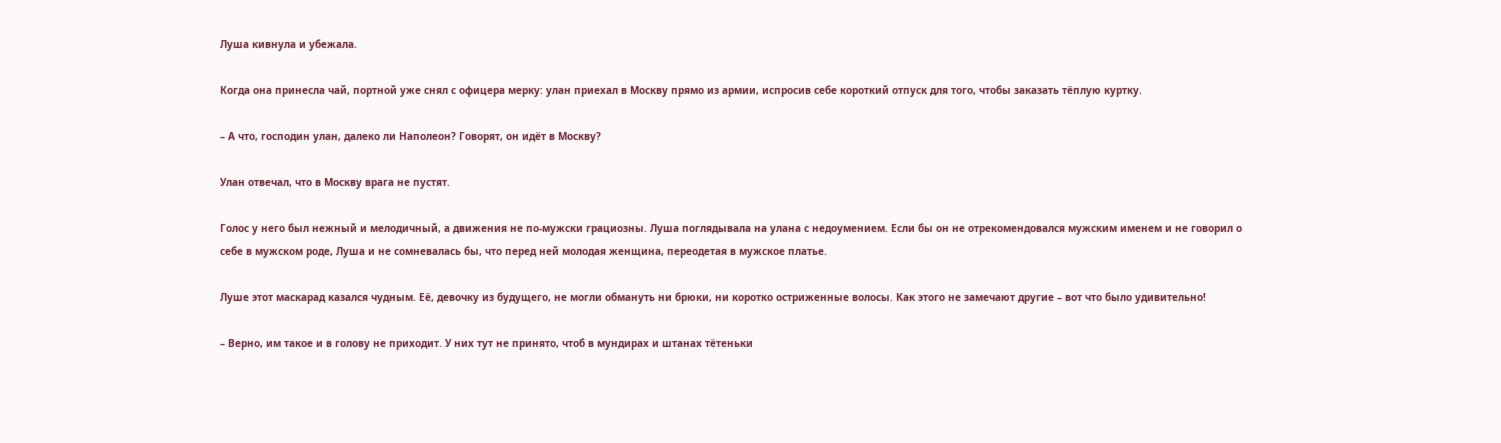Луша кивнула и убежала.

Когда она принесла чай, портной уже снял с офицера мерку: улан приехал в Москву прямо из армии, испросив себе короткий отпуск для того, чтобы заказать тёплую куртку.

– А что, господин улан, далеко ли Наполеон? Говорят, он идёт в Москву?

Улан отвечал, что в Москву врага не пустят.

Голос у него был нежный и мелодичный, а движения не по-мужски грациозны. Луша поглядывала на улана с недоумением. Если бы он не отрекомендовался мужским именем и не говорил о себе в мужском роде, Луша и не сомневалась бы, что перед ней молодая женщина, переодетая в мужское платье.

Луше этот маскарад казался чудным. Её, девочку из будущего, не могли обмануть ни брюки, ни коротко остриженные волосы. Как этого не замечают другие – вот что было удивительно!

– Верно, им такое и в голову не приходит. У них тут не принято, чтоб в мундирах и штанах тётеньки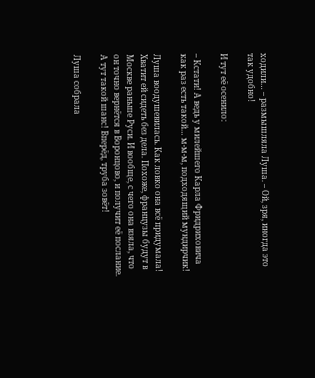ходили… – размышляла Луша. – Ой, зря, иногда это так удобно!

И тут её осенило:

– Кстати! А ведь у милейшего Карла Фридриховича как раз есть такой… м-м-м, подходящий мундирчик!

Луша воодушевилась. Как ловко она всё придумала! Хватит ей сидеть без дела. Похоже, французы будут в Москве раньше Руси. И вообще, с чего она взяла, что он точно вернётся в Воронцово, и получит её послание. А тут такой шанс! Вперёд, труба зовёт!

Луша собрала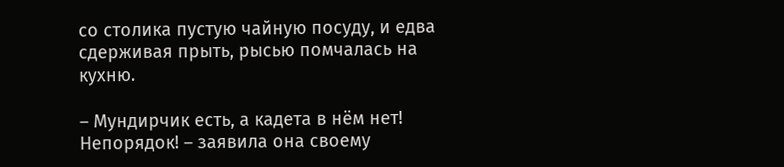со столика пустую чайную посуду, и едва сдерживая прыть, рысью помчалась на кухню.

– Мундирчик есть, а кадета в нём нет! Непорядок! – заявила она своему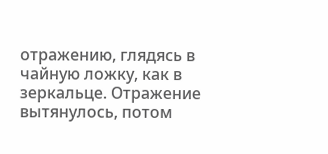отражению, глядясь в чайную ложку, как в зеркальце. Отражение вытянулось, потом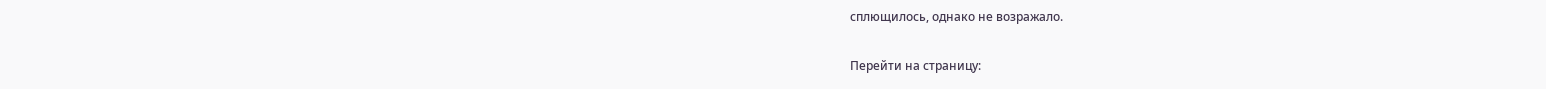сплющилось, однако не возражало.

Перейти на страницу: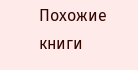Похожие книги